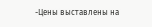-Цены выставлены на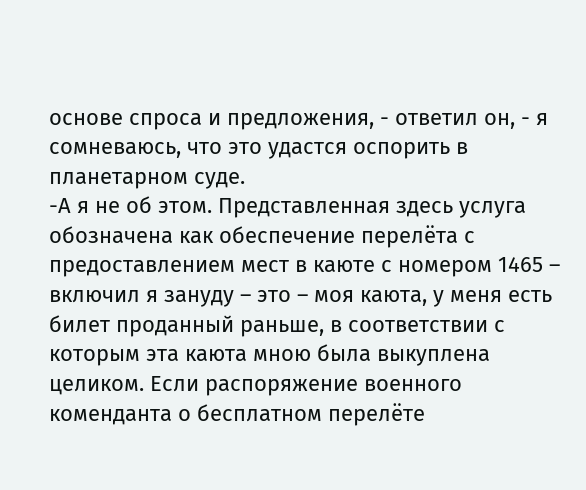основе спроса и предложения, - ответил он, - я сомневаюсь, что это удастся оспорить в планетарном суде.
-А я не об этом. Представленная здесь услуга обозначена как обеспечение перелёта с предоставлением мест в каюте с номером 1465 – включил я зануду – это – моя каюта, у меня есть билет проданный раньше, в соответствии с которым эта каюта мною была выкуплена целиком. Если распоряжение военного коменданта о бесплатном перелёте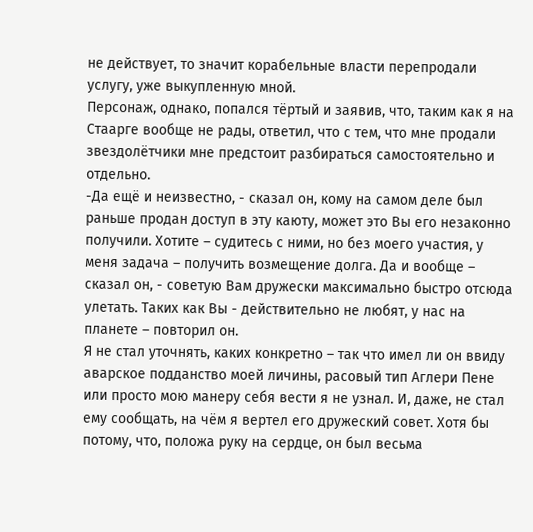не действует, то значит корабельные власти перепродали услугу, уже выкупленную мной.
Персонаж, однако, попался тёртый и заявив, что, таким как я на Стаарге вообще не рады, ответил, что с тем, что мне продали звездолётчики мне предстоит разбираться самостоятельно и отдельно.
-Да ещё и неизвестно, - сказал он, кому на самом деле был раньше продан доступ в эту каюту, может это Вы его незаконно получили. Хотите – судитесь с ними, но без моего участия, у меня задача – получить возмещение долга. Да и вообще – сказал он, - советую Вам дружески максимально быстро отсюда улетать. Таких как Вы - действительно не любят, у нас на планете – повторил он.
Я не стал уточнять, каких конкретно – так что имел ли он ввиду аварское подданство моей личины, расовый тип Аглери Пене или просто мою манеру себя вести я не узнал. И, даже, не стал ему сообщать, на чём я вертел его дружеский совет. Хотя бы потому, что, положа руку на сердце, он был весьма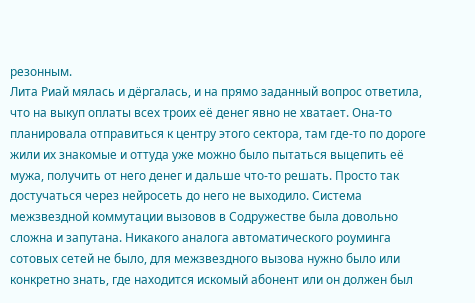резонным.
Лита Риай мялась и дёргалась, и на прямо заданный вопрос ответила, что на выкуп оплаты всех троих её денег явно не хватает. Она-то планировала отправиться к центру этого сектора, там где-то по дороге жили их знакомые и оттуда уже можно было пытаться выцепить её мужа, получить от него денег и дальше что-то решать. Просто так достучаться через нейросеть до него не выходило. Система межзвездной коммутации вызовов в Содружестве была довольно сложна и запутана. Никакого аналога автоматического роуминга сотовых сетей не было, для межзвездного вызова нужно было или конкретно знать, где находится искомый абонент или он должен был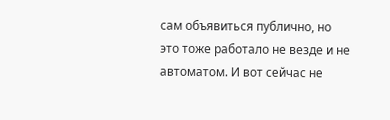сам объявиться публично, но это тоже работало не везде и не автоматом. И вот сейчас не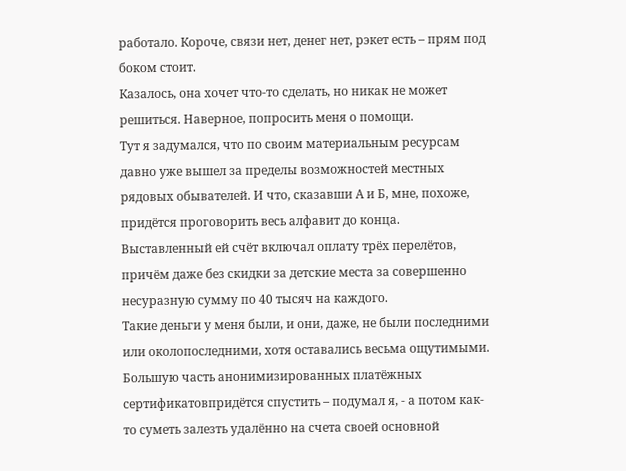работало. Короче, связи нет, денег нет, рэкет есть – прям под боком стоит.
Казалось, она хочет что-то сделать, но никак не может решиться. Наверное, попросить меня о помощи.
Тут я задумался, что по своим материальным ресурсам давно уже вышел за пределы возможностей местных рядовых обывателей. И что, сказавши А и Б, мне, похоже, придётся проговорить весь алфавит до конца.
Выставленный ей счёт включал оплату трёх перелётов, причём даже без скидки за детские места за совершенно несуразную сумму по 40 тысяч на каждого.
Такие деньги у меня были, и они, даже, не были последними или околопоследними, хотя оставались весьма ощутимыми. Большую часть анонимизированных платёжных сертификатовпридётся спустить – подумал я, - а потом как-то суметь залезть удалённо на счета своей основной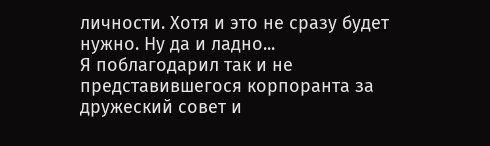личности. Хотя и это не сразу будет нужно. Ну да и ладно...
Я поблагодарил так и не представившегося корпоранта за дружеский совет и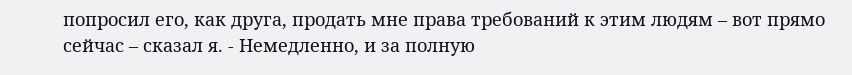попросил его, как друга, продать мне права требований к этим людям – вот прямо сейчас – сказал я. - Немедленно, и за полную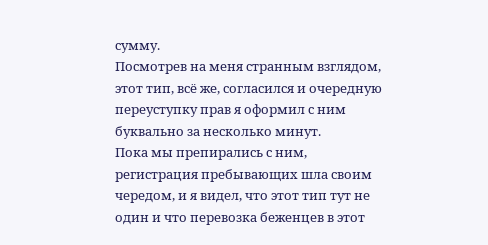сумму.
Посмотрев на меня странным взглядом, этот тип, всё же, согласился и очередную переуступку прав я оформил с ним буквально за несколько минут.
Пока мы препирались с ним, регистрация пребывающих шла своим чередом, и я видел, что этот тип тут не один и что перевозка беженцев в этот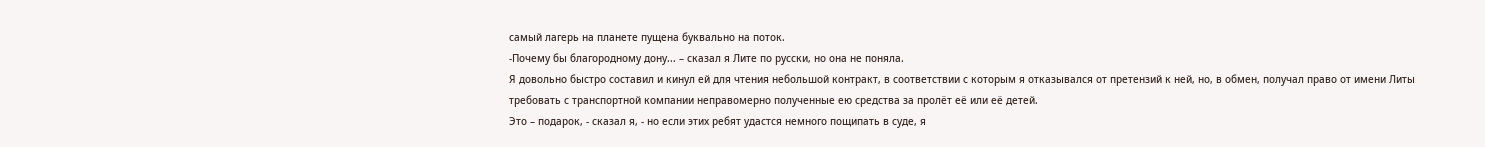самый лагерь на планете пущена буквально на поток.
-Почему бы благородному дону... – сказал я Лите по русски, но она не поняла.
Я довольно быстро составил и кинул ей для чтения небольшой контракт, в соответствии с которым я отказывался от претензий к ней, но, в обмен, получал право от имени Литы требовать с транспортной компании неправомерно полученные ею средства за пролёт её или её детей.
Это – подарок, - сказал я, - но если этих ребят удастся немного пощипать в суде, я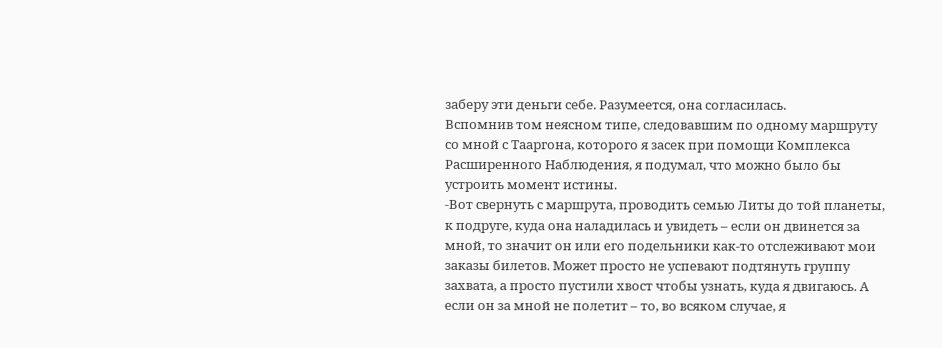заберу эти деньги себе. Разумеется, она согласилась.
Вспомнив том неясном типе, следовавшим по одному маршруту со мной с Тааргона, которого я засек при помощи Комплекса Расширенного Наблюдения, я подумал, что можно было бы устроить момент истины.
-Вот свернуть с маршрута, проводить семью Литы до той планеты, к подруге, куда она наладилась и увидеть – если он двинется за мной, то значит он или его подельники как-то отслеживают мои заказы билетов. Может просто не успевают подтянуть группу захвата, а просто пустили хвост чтобы узнать, куда я двигаюсь. А если он за мной не полетит – то, во всяком случае, я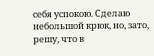себя успокою. Сделаю небольшой крюк, но, зато, решу, что в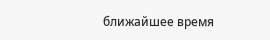ближайшее время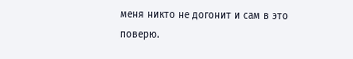меня никто не догонит и сам в это поверю.